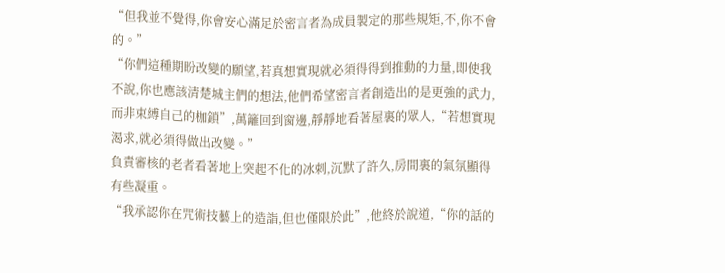“但我並不覺得,你會安心滿足於密言者為成員製定的那些規矩,不,你不會的。”
“你們這種期盼改變的願望,若真想實現就必須得得到推動的力量,即使我不說,你也應該清楚城主們的想法,他們希望密言者創造出的是更強的武力,而非束縛自己的枷鎖”,萬籬回到窗邊,靜靜地看著屋裏的眾人,“若想實現渴求,就必須得做出改變。”
負責審核的老者看著地上突起不化的冰刺,沉默了許久,房間裏的氣氛顯得有些凝重。
“我承認你在咒術技藝上的造詣,但也僅限於此”,他終於說道,“你的話的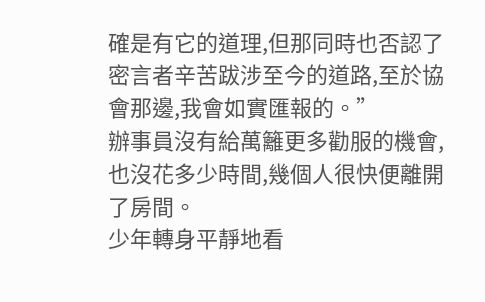確是有它的道理,但那同時也否認了密言者辛苦跋涉至今的道路,至於協會那邊,我會如實匯報的。”
辦事員沒有給萬籬更多勸服的機會,也沒花多少時間,幾個人很快便離開了房間。
少年轉身平靜地看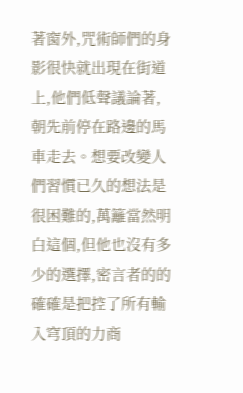著窗外,咒術師們的身影很快就出現在街道上,他們低聲議論著,朝先前停在路邊的馬車走去。想要改變人們習慣已久的想法是很困難的,萬籬當然明白這個,但他也沒有多少的選擇,密言者的的確確是把控了所有輸入穹頂的力商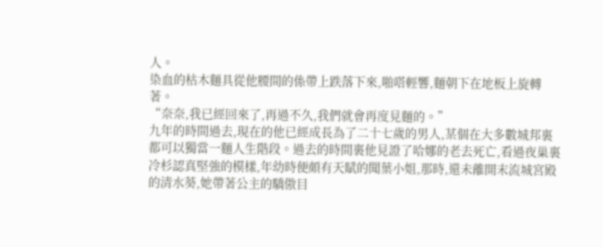人。
染血的枯木麵具從他腰間的係帶上跌落下來,啪嗒輕響,麵朝下在地板上旋轉著。
“奈奈,我已經回來了,再過不久,我們就會再度見麵的。”
九年的時間過去,現在的他已經成長為了二十七歲的男人,某個在大多數城邦裏都可以獨當一麵人生階段。過去的時間裏他見證了哈娜的老去死亡,看過夜巢裏冷杉認真堅強的模樣,年幼時便頗有天賦的聞葉小姐,那時,還未離開末流城宮殿的清水葵,她帶著公主的驕傲目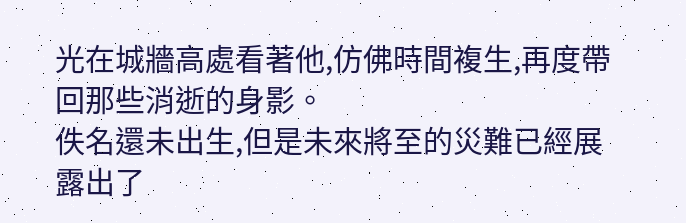光在城牆高處看著他,仿佛時間複生,再度帶回那些消逝的身影。
佚名還未出生,但是未來將至的災難已經展露出了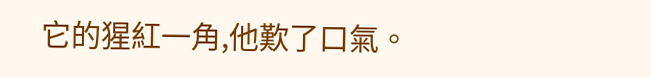它的猩紅一角,他歎了口氣。